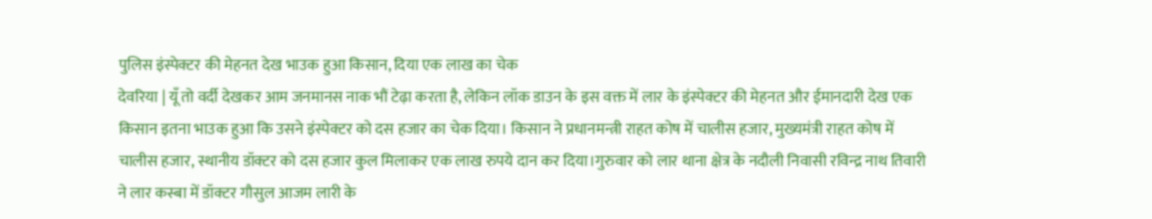पुलिस इंस्पेक्टर की मेहनत देख भाउक हुआ किसान, दिया एक लाख का चेक
देवरिया | यूँ तो वर्दी देखकर आम जनमानस नाक भौं टेढ़ा करता है, लेकिन लॉक डाउन के इस वक्त में लार के इंस्पेक्टर की मेहनत और ईमानदारी देख एक किसान इतना भाउक हुआ कि उसने इंस्पेक्टर को दस हजार का चेक दिया। किसान ने प्रधानमन्त्री राहत कोष में चालीस हजार, मुख्यमंत्री राहत कोष में चालीस हजार, स्थानीय डॉक्टर को दस हजार कुल मिलाकर एक लाख रुपये दान कर दिया।गुरुवार को लार थाना क्षेत्र के नदौली निवासी रविन्द्र नाथ तिवारी ने लार कस्बा में डॉक्टर गौसुल आजम लारी के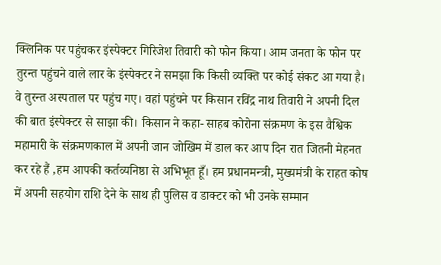क्लिनिक पर पहुंचकर इंस्पेक्टर गिरिजेश तिवारी को फोन किया। आम जनता के फोन पर तुरन्त पहुंचने वाले लार के इंस्पेक्टर ने समझा कि किसी व्यक्ति पर कोई संकट आ गया है। वे तुरन्त अस्पताल पर पहुंच गए। वहां पहुंचने पर किसान रविंद्र नाथ तिवारी ने अपनी दिल की बात इंस्पेक्टर से साझा की। किसान ने कहा- साहब कोरोना संक्रमण के इस वैश्विक महामारी के संक्रमणकाल में अपनी जान जोखिम में डाल कर आप दिन रात जितनी मेहनत कर रहे हैं ,हम आपकी कर्तव्यनिष्ठा से अभिभूत हूँ। हम प्रधानमन्त्री, मुख्यमंत्री के राहत कोष में अपनी सहयोग राशि देने के साथ ही पुलिस व डाक्टर को भी उनके सम्मान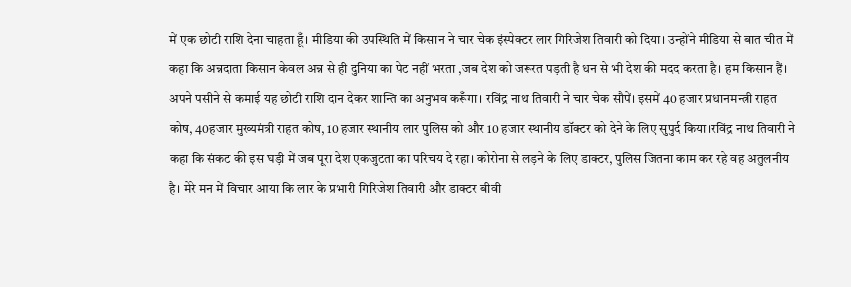में एक छोटी राशि देना चाहता हूँ। मीडिया की उपस्थिति में किसान ने चार चेक इंस्पेक्टर लार गिरिजेश तिवारी को दिया। उन्होंने मीडिया से बात चीत में कहा कि अन्नदाता किसान केवल अन्न से ही दुनिया का पेट नहीं भरता ,जब देश को जरूरत पड़ती है धन से भी देश की मदद करता है। हम किसान हैं। अपने पसीने से कमाई यह छोटी राशि दान देकर शान्ति का अनुभव करूँगा। रविंद्र नाथ तिवारी ने चार चेक सौपें। इसमें 40 हजार प्रधानमन्त्री राहत कोष, 40हजार मुख्यमंत्री राहत कोष, 10 हजार स्थानीय लार पुलिस को और 10 हजार स्थानीय डॉक्टर को देने के लिए सुपुर्द किया।रविंद्र नाथ तिवारी ने कहा कि संकट की इस घड़ी में जब पूरा देश एकजुटता का परिचय दे रहा। कोरोना से लड़ने के लिए डाक्टर, पुलिस जितना काम कर रहे वह अतुलनीय है। मेरे मन में विचार आया कि लार के प्रभारी गिरिजेश तिवारी और डाक्टर बीवी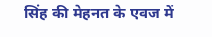सिंह की मेहनत के एवज में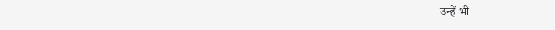उन्हें भी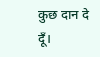कुछ दान दे दूँ।